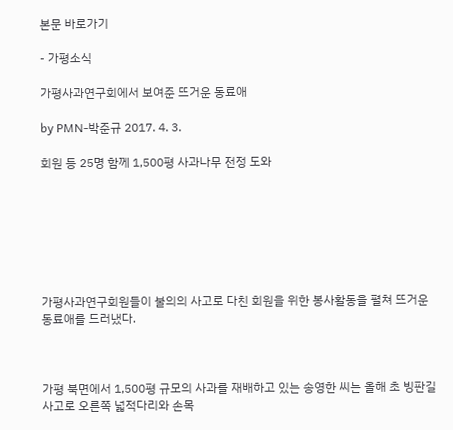본문 바로가기

- 가평소식

가평사과연구회에서 보여준 뜨거운 동료애

by PMN-박준규 2017. 4. 3.

회원 등 25명 함께 1,500평 사과나무 전정 도와







가평사과연구회원들이 불의의 사고로 다친 회원을 위한 봉사활동을 펼쳐 뜨거운 동료애를 드러냈다.



가평 북면에서 1,500평 규모의 사과를 재배하고 있는 송영한 씨는 올해 초 빙판길 사고로 오른쪽 넓적다리와 손목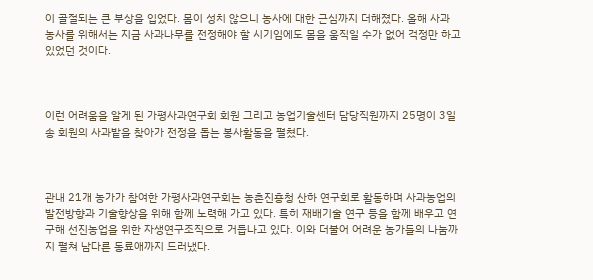이 골절되는 큰 부상을 입었다. 몸이 성치 않으니 농사에 대한 근심까지 더해졌다. 올해 사과 농사를 위해서는 지금 사과나무를 전정해야 할 시기임에도 몸을 움직일 수가 없어 걱정만 하고 있었던 것이다.



이런 어려움을 알게 된 가평사과연구회 회원 그리고 농업기술센터 담당직원까지 25명이 3일 송 회원의 사과밭을 찾아가 전정을 돕는 봉사활동을 펼쳤다.



관내 21개 농가가 참여한 가평사과연구회는 농촌진흥청 산하 연구회로 활동하며 사과농업의 발전방향과 기술향상을 위해 함께 노력해 가고 있다. 특히 재배기술 연구 등을 함께 배우고 연구해 선진농업을 위한 자생연구조직으로 거듭나고 있다. 이와 더불어 어려운 농가들의 나눔까지 펼쳐 남다른 동료애까지 드러냈다.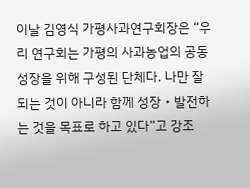이날 김영식 가평사과연구회장은 “우리 연구회는 가평의 사과농업의 공동성장을 위해 구성된 단체다. 나만 잘 되는 것이 아니라 함께 성장・발전하는 것을 목표로 하고 있다”고 강조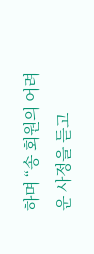하며 “송 회원의 어려운 사정을 듣고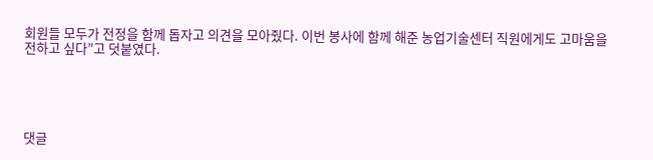회원들 모두가 전정을 함께 돕자고 의견을 모아줬다. 이번 봉사에 함께 해준 농업기술센터 직원에게도 고마움을 전하고 싶다”고 덧붙였다.





댓글